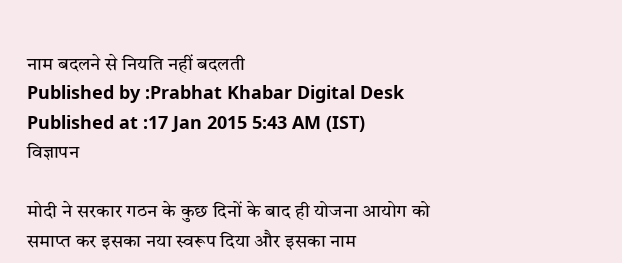नाम बदलने से नियति नहीं बदलती
Published by :Prabhat Khabar Digital Desk
Published at :17 Jan 2015 5:43 AM (IST)
विज्ञापन

मोदी ने सरकार गठन के कुछ दिनों के बाद ही योजना आयोग को समाप्त कर इसका नया स्वरूप दिया और इसका नाम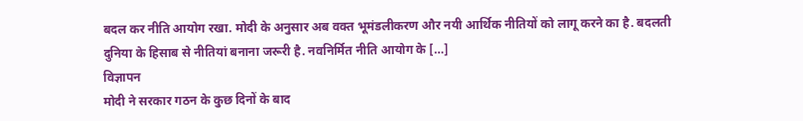बदल कर नीति आयोग रखा. मोदी के अनुसार अब वक्त भूमंडलीकरण और नयी आर्थिक नीतियों को लागू करने का है. बदलती दुनिया के हिसाब से नीतियां बनाना जरूरी है. नवनिर्मित नीति आयोग के […]
विज्ञापन
मोदी ने सरकार गठन के कुछ दिनों के बाद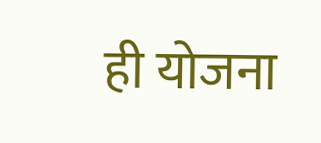ही योजना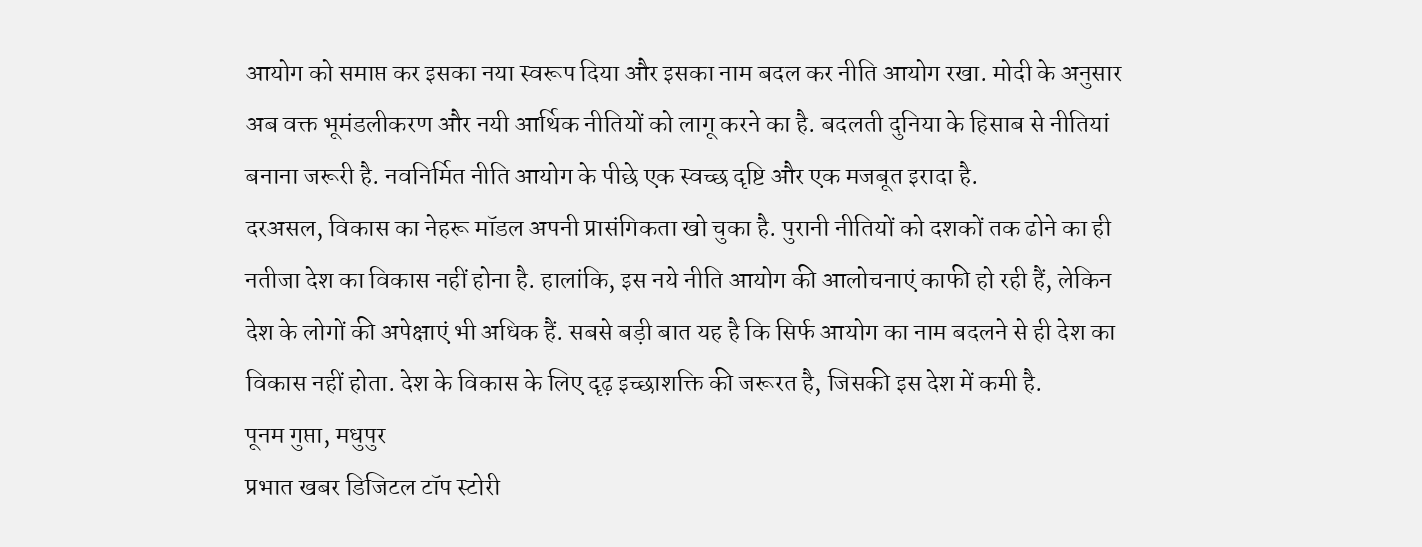आयोग को समाप्त कर इसका नया स्वरूप दिया और इसका नाम बदल कर नीति आयोग रखा. मोदी के अनुसार अब वक्त भूमंडलीकरण और नयी आर्थिक नीतियों को लागू करने का है. बदलती दुनिया के हिसाब से नीतियां बनाना जरूरी है. नवनिर्मित नीति आयोग के पीछे एक स्वच्छ दृष्टि और एक मजबूत इरादा है.
दरअसल, विकास का नेहरू मॉडल अपनी प्रासंगिकता खो चुका है. पुरानी नीतियों को दशकों तक ढोने का ही नतीजा देश का विकास नहीं होना है. हालांकि, इस नये नीति आयोग की आलोचनाएं काफी हो रही हैं, लेकिन देश के लोगों की अपेक्षाएं भी अधिक हैं. सबसे बड़ी बात यह है कि सिर्फ आयोग का नाम बदलने से ही देश का विकास नहीं होता. देश के विकास के लिए दृढ़ इच्छाशक्ति की जरूरत है, जिसकी इस देश में कमी है.
पूनम गुप्ता, मधुपुर
प्रभात खबर डिजिटल टॉप स्टोरी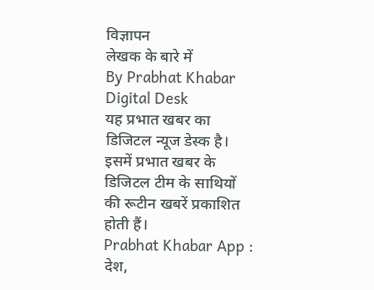विज्ञापन
लेखक के बारे में
By Prabhat Khabar Digital Desk
यह प्रभात खबर का डिजिटल न्यूज डेस्क है। इसमें प्रभात खबर के डिजिटल टीम के साथियों की रूटीन खबरें प्रकाशित होती हैं।
Prabhat Khabar App :
देश,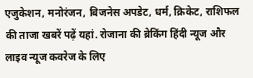एजुकेशन, मनोरंजन, बिजनेस अपडेट, धर्म, क्रिकेट, राशिफल की ताजा खबरें पढ़ें यहां. रोजाना की ब्रेकिंग हिंदी न्यूज और लाइव न्यूज कवरेज के लिए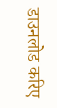डाउनलोड करिए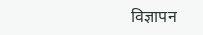विज्ञापन